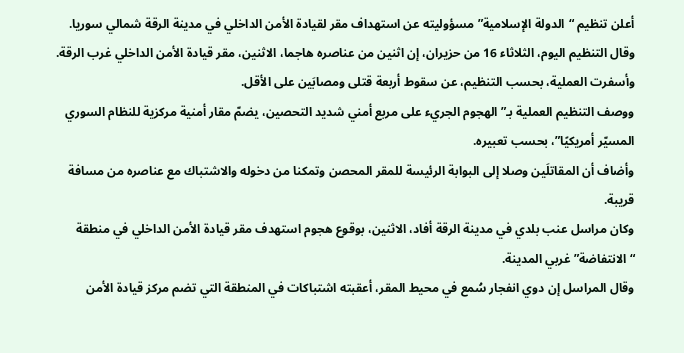أعلن تنظيم “الدولة الإسلامية” مسؤوليته عن استهداف مقر لقيادة الأمن الداخلي في مدينة الرقة شمالي سوريا.
وقال التنظيم اليوم، الثلاثاء 16 من حزيران، إن اثنين من عناصره هاجما، الاثنين، مقر قيادة الأمن الداخلي غرب الرقة.
وأسفرت العملية، بحسب التنظيم، عن سقوط أربعة قتلى ومصابَين على الأقل.
ووصف التنظيم العملية بـ”الهجوم الجريء على مربع أمني شديد التحصين، يضمّ مقار أمنية مركزية للنظام السوري المسيّر أمريكيًا”، بحسب تعبيره.
وأضاف أن المقاتلَين وصلا إلى البوابة الرئيسة للمقر المحصن وتمكنا من دخوله والاشتباك مع عناصره من مسافة قريبة.
وكان مراسل عنب بلدي في مدينة الرقة أفاد، الاثنين، بوقوع هجوم استهدف مقر قيادة الأمن الداخلي في منطقة “الانتفاضة” غربي المدينة.
وقال المراسل إن دوي انفجار سُمع في محيط المقر، أعقبته اشتباكات في المنطقة التي تضم مركز قيادة الأمن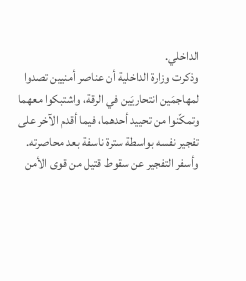الداخلي.
وذكرت وزارة الداخلية أن عناصر أمنيين تصدوا لمهاجمَين انتحاريَين في الرقة، واشتبكوا معهما وتمكّنوا من تحييد أحدهما، فيما أقدم الآخر على تفجير نفسه بواسطة سترة ناسفة بعد محاصرته.
وأسفر التفجير عن سقوط قتيل من قوى الأمن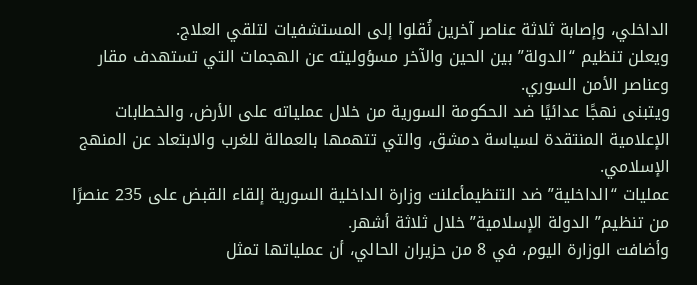الداخلي، وإصابة ثلاثة عناصر آخرين نُقلوا إلى المستشفيات لتلقي العلاج.
ويعلن تنظيم “الدولة” بين الحين والآخر مسؤوليته عن الهجمات التي تستهدف مقار وعناصر الأمن السوري.
ويتبنى نهجًا عدائيًا ضد الحكومة السورية من خلال عملياته على الأرض، والخطابات الإعلامية المنتقدة لسياسة دمشق، والتي تتهمها بالعمالة للغرب والابتعاد عن المنهج الإسلامي.
عمليات “الداخلية” ضد التنظيمأعلنت وزارة الداخلية السورية إلقاء القبض على 235 عنصرًا من تنظيم” الدولة الإسلامية” خلال ثلاثة أشهر.
وأضافت الوزارة اليوم، في 8 من حزيران الحالي، أن عملياتها تمثل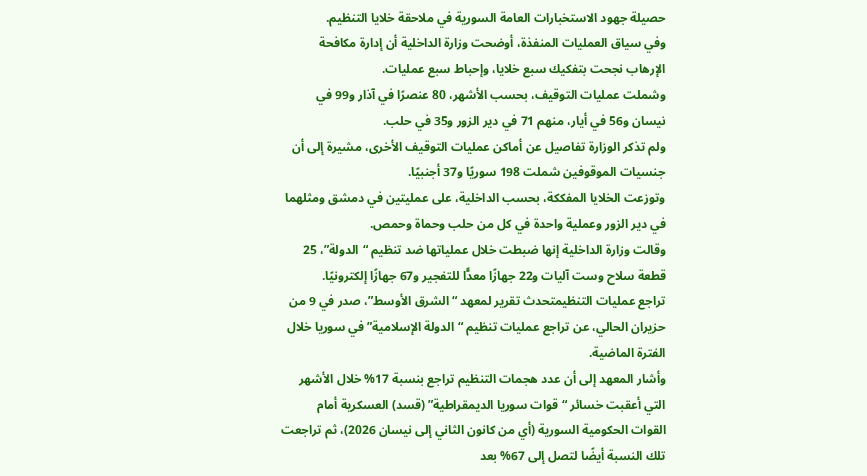حصيلة جهود الاستخبارات العامة السورية في ملاحقة خلايا التنظيم.
وفي سياق العمليات المنفذة، أوضحت وزارة الداخلية أن إدارة مكافحة الإرهاب نجحت بتفكيك سبع خلايا، وإحباط سبع عمليات.
وشملت عمليات التوقيف، بحسب الأشهر، 80 عنصرًا في آذار و99 في نيسان و56 في أيار، منهم 71 في دير الزور و35 في حلب.
ولم تذكر الوزارة تفاصيل عن أماكن عمليات التوقيف الأخرى، مشيرة إلى أن جنسيات الموقوفين شملت 198 سوريًا و37 أجنبيًا.
وتوزعت الخلايا المفككة، بحسب الداخلية، على عمليتين في دمشق ومثلهما في دير الزور وعملية واحدة في كل من حلب وحماة وحمص.
وقالت وزارة الداخلية إنها ضبطت خلال عملياتها ضد تنظيم “الدولة”، 25 قطعة سلاح وست آليات و22 جهازًا معدًّا للتفجير و67 جهازًا إلكترونيًا.
تراجع عمليات التنظيمتحدث تقرير لمعهد “الشرق الأوسط”، صدر في 9 من حزيران الحالي، عن تراجع عمليات تنظيم “الدولة الإسلامية” في سوريا خلال الفترة الماضية.
وأشار المعهد إلى أن عدد هجمات التنظيم تراجع بنسبة 17% خلال الأشهر التي أعقبت خسائر “قوات سوريا الديمقراطية” (قسد) العسكرية أمام القوات الحكومية السورية (أي من كانون الثاني إلى نيسان 2026)، ثم تراجعت تلك النسبة أيضًا لتصل إلى 67% بعد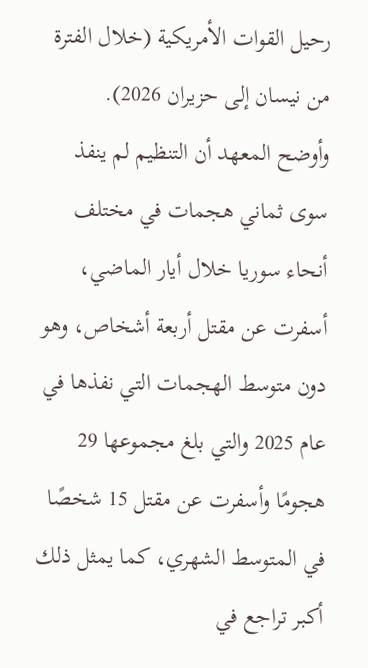رحيل القوات الأمريكية (خلال الفترة من نيسان إلى حزيران 2026).
وأوضح المعهد أن التنظيم لم ينفذ سوى ثماني هجمات في مختلف أنحاء سوريا خلال أيار الماضي، أسفرت عن مقتل أربعة أشخاص، وهو دون متوسط الهجمات التي نفذها في عام 2025 والتي بلغ مجموعها 29 هجومًا وأسفرت عن مقتل 15 شخصًا في المتوسط الشهري، كما يمثل ذلك أكبر تراجع في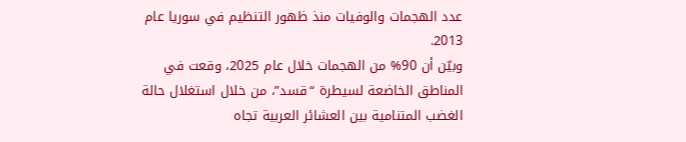عدد الهجمات والوفيات منذ ظهور التنظيم في سوريا عام 2013.
وبيّن أن 90% من الهجمات خلال عام 2025، وقعت في المناطق الخاضعة لسيطرة “قسد”، من خلال استغلال حالة الغضب المتنامية بين العشائر العربية تجاه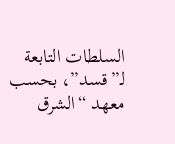السلطات التابعة لـ”قسد”، بحسب معهد “الشرق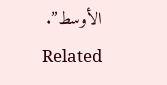الأوسط”.
Related